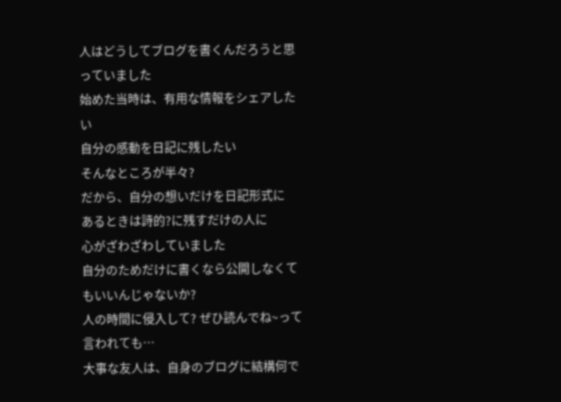人はどうしてブログを書くんだろうと思っていました
始めた当時は、有用な情報をシェアしたい
自分の感動を日記に残したい
そんなところが半々?
だから、自分の想いだけを日記形式に
あるときは詩的?に残すだけの人に
心がざわざわしていました
自分のためだけに書くなら公開しなくてもいいんじゃないか?
人の時間に侵入して? ぜひ読んでね~って言われても…
大事な友人は、自身のブログに結構何で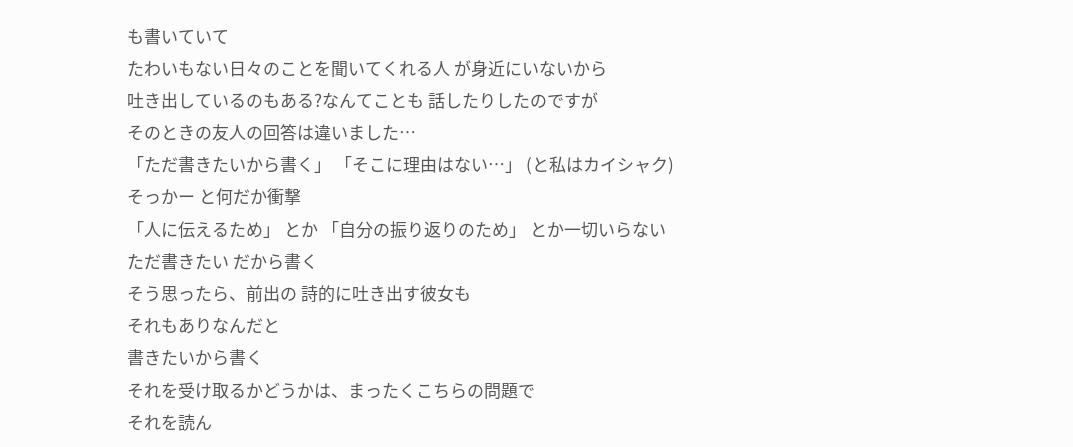も書いていて
たわいもない日々のことを聞いてくれる人 が身近にいないから
吐き出しているのもある?なんてことも 話したりしたのですが
そのときの友人の回答は違いました…
「ただ書きたいから書く」 「そこに理由はない…」 (と私はカイシャク)
そっかー と何だか衝撃
「人に伝えるため」 とか 「自分の振り返りのため」 とか一切いらない
ただ書きたい だから書く
そう思ったら、前出の 詩的に吐き出す彼女も
それもありなんだと
書きたいから書く
それを受け取るかどうかは、まったくこちらの問題で
それを読ん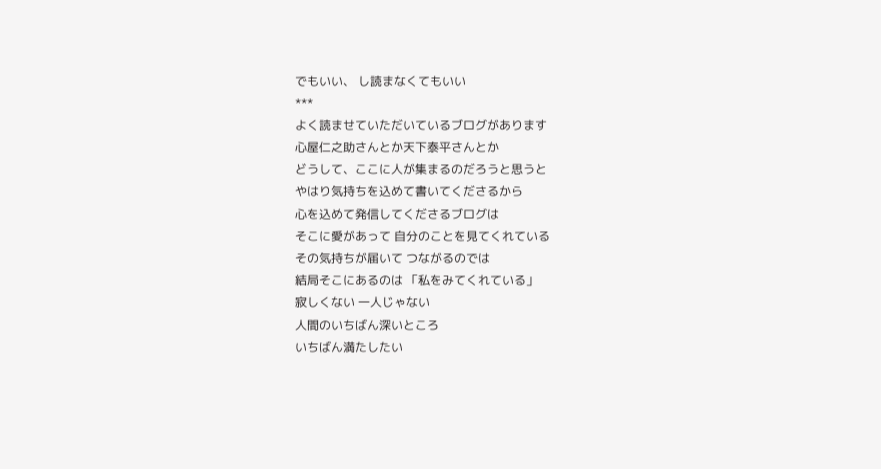でもいい、 し読まなくてもいい
***
よく読ませていただいているブログがあります
心屋仁之助さんとか天下泰平さんとか
どうして、ここに人が集まるのだろうと思うと
やはり気持ちを込めて書いてくださるから
心を込めて発信してくださるブログは
そこに愛があって 自分のことを見てくれている
その気持ちが届いて つながるのでは
結局そこにあるのは 「私をみてくれている」
寂しくない 一人じゃない
人間のいちばん深いところ
いちばん満たしたい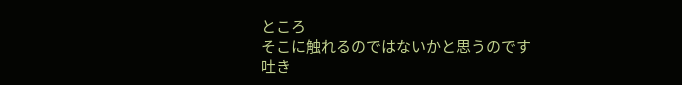ところ
そこに触れるのではないかと思うのです
吐き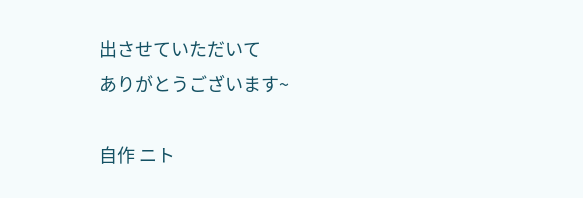出させていただいて
ありがとうございます~

自作 ニト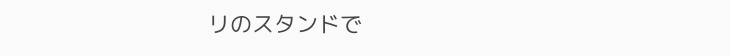リのスタンドで